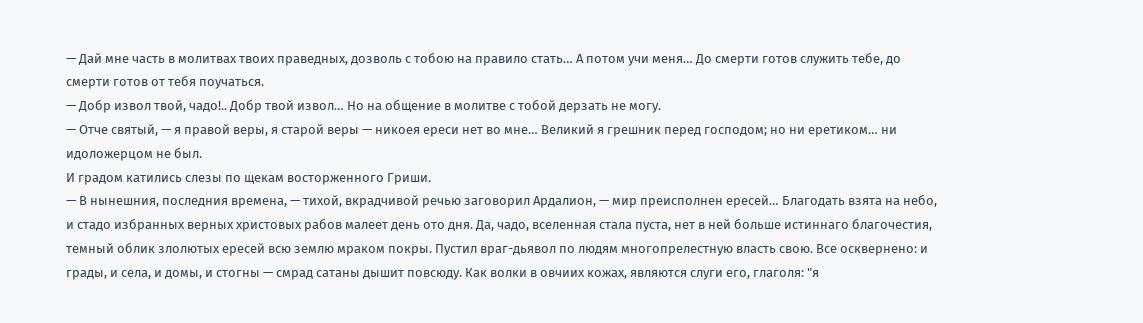— Дай мне часть в молитвах твоих праведных, дозволь с тобою на правило стать… А потом учи меня… До смерти готов служить тебе, до смерти готов от тебя поучаться.
— Добр извол твой, чадо!.. Добр твой извол… Но на общение в молитве с тобой дерзать не могу.
— Отче святый, — я правой веры, я старой веры — никоея ереси нет во мне… Великий я грешник перед господом; но ни еретиком… ни идоложерцом не был.
И градом катились слезы по щекам восторженного Гриши.
— В нынешния, последния времена, — тихой, вкрадчивой речью заговорил Ардалион, — мир преисполнен ересей… Благодать взята на небо, и стадо избранных верных христовых рабов малеет день ото дня. Да, чадо, вселенная стала пуста, нет в ней больше истиннаго благочестия, темный облик злолютых ересей всю землю мраком покры. Пустил враг-дьявол по людям многопрелестную власть свою. Все осквернено: и грады, и села, и домы, и стогны — смрад сатаны дышит повсюду. Как волки в овчиих кожах, являются слуги его, глаголя: "я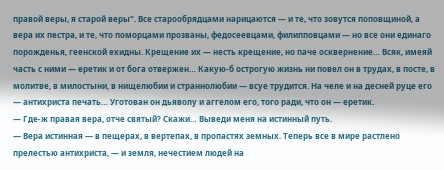правой веры, я старой веры". Все старообрядцами нарицаются — и те, что зовутся поповщиной, а вера их пестра, и те, что поморцами прозваны, федосеевцами, филипповцами — но все они единаго порожденья, геенской ехидны. Крещение их — несть крещение, но паче осквернение… Всяк, имеяй часть с ними — еретик и от бога отвержен… Какую-б острогую жизнь ни повел он в трудах, в посте, в молитве, в милостыни, в нищелюбии и страннолюбии — всуе трудится. На челе и на десней руце его — антихриста печать… Уготован он дьяволу и аггелом его, того ради, что он — еретик.
— Где-ж правая вера, отче святый? Скажи… Выведи меня на истинный путь.
— Вера истинная — в пещерах, в вертепах, в пропастях земных. Теперь все в мире растлено прелестью антихриста, — и земля, нечестием людей на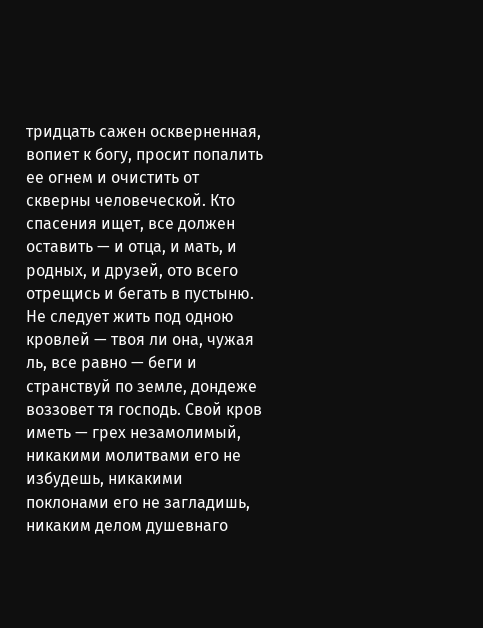тридцать сажен оскверненная, вопиет к богу, просит попалить ее огнем и очистить от скверны человеческой. Кто спасения ищет, все должен оставить — и отца, и мать, и родных, и друзей, ото всего отрещись и бегать в пустыню. Не следует жить под одною кровлей — твоя ли она, чужая ль, все равно — беги и странствуй по земле, дондеже воззовет тя господь. Свой кров иметь — грех незамолимый, никакими молитвами его не избудешь, никакими поклонами его не загладишь, никаким делом душевнаго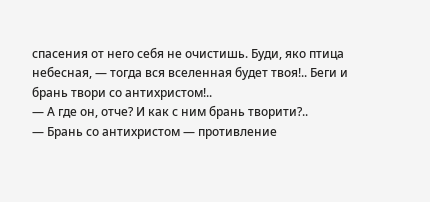спасения от него себя не очистишь. Буди, яко птица небесная, — тогда вся вселенная будет твоя!.. Беги и брань твори со антихристом!..
— А где он, отче? И как с ним брань творити?..
— Брань со антихристом — противление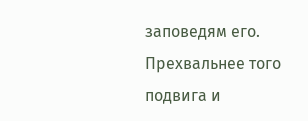заповедям его. Прехвальнее того подвига и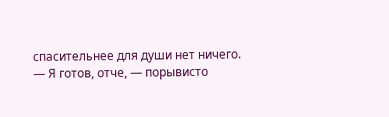спасительнее для души нет ничего.
— Я готов, отче, — порывисто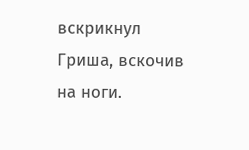вскрикнул Гриша, вскочив на ноги.